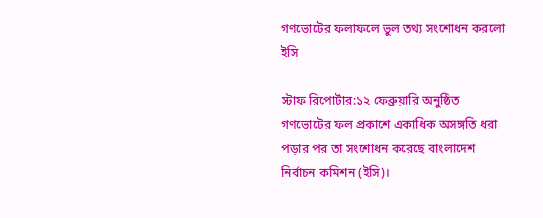গণভোটের ফলাফলে ভুল তথ্য সংশোধন করলো ইসি

স্টাফ রিপোর্টার:১২ ফেব্রুয়ারি অনুষ্ঠিত গণভোটের ফল প্রকাশে একাধিক অসঙ্গতি ধরা পড়ার পর তা সংশোধন করেছে বাংলাদেশ নির্বাচন কমিশন (ইসি)।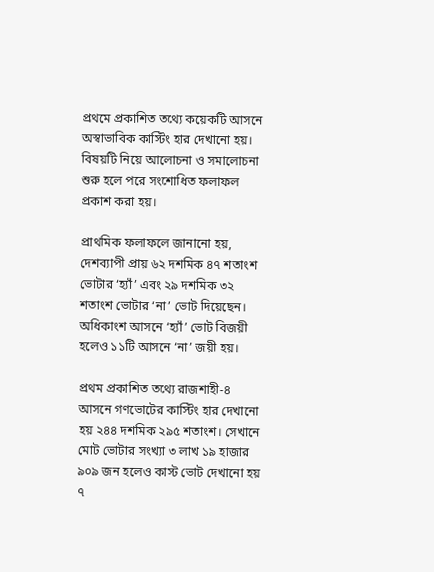প্রথমে প্রকাশিত তথ্যে কয়েকটি আসনে অস্বাভাবিক কাস্টিং হার দেখানো হয়। বিষয়টি নিয়ে আলোচনা ও সমালোচনা শুরু হলে পরে সংশোধিত ফলাফল প্রকাশ করা হয়।

প্রাথমিক ফলাফলে জানানো হয়, দেশব্যাপী প্রায় ৬২ দশমিক ৪৭ শতাংশ ভোটার ‘হ্যাঁ’ এবং ২৯ দশমিক ৩২ শতাংশ ভোটার ‘না’ ভোট দিয়েছেন। অধিকাংশ আসনে ‘হ্যাঁ’ ভোট বিজয়ী হলেও ১১টি আসনে ‘না’ জয়ী হয়।

প্রথম প্রকাশিত তথ্যে রাজশাহী-৪ আসনে গণভোটের কাস্টিং হার দেখানো হয় ২৪৪ দশমিক ২৯৫ শতাংশ। সেখানে মোট ভোটার সংখ্যা ৩ লাখ ১৯ হাজার ৯০৯ জন হলেও কাস্ট ভোট দেখানো হয় ৭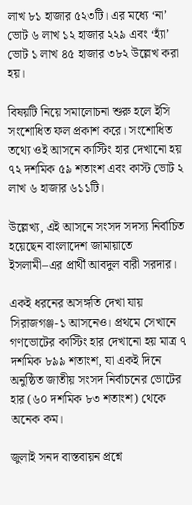লাখ ৮১ হাজার ৫২৩টি। এর মধ্যে ‘না’ ভোট ৬ লাখ ১২ হাজার ২২৯ এবং ‘হ্যাঁ’ ভোট ১ লাখ ৪৫ হাজার ৩৮২ উল্লেখ করা হয়।

বিষয়টি নিয়ে সমালোচনা শুরু হলে ইসি সংশোধিত ফল প্রকাশ করে। সংশোধিত তথ্যে ওই আসনে কাস্টিং হার দেখানো হয় ৭২ দশমিক ৫৯ শতাংশ এবং কাস্ট ভোট ২ লাখ ৬ হাজার ৬১১টি।

উল্লেখ্য, এই আসনে সংসদ সদস্য নির্বাচিত হয়েছেন বাংলাদেশ জামায়াতে ইসলামী–এর প্রার্থী আবদুল বারী সরদার।

একই ধরনের অসঙ্গতি দেখা যায় সিরাজগঞ্জ-১ আসনেও। প্রথমে সেখানে গণভোটের কাস্টিং হার দেখানো হয় মাত্র ৭ দশমিক ৮৯৯ শতাংশ, যা একই দিনে অনুষ্ঠিত জাতীয় সংসদ নির্বাচনের ভোটের হার (৬০ দশমিক ৮৩ শতাংশ) থেকে অনেক কম।

জুলাই সনদ বাস্তবায়ন প্রশ্নে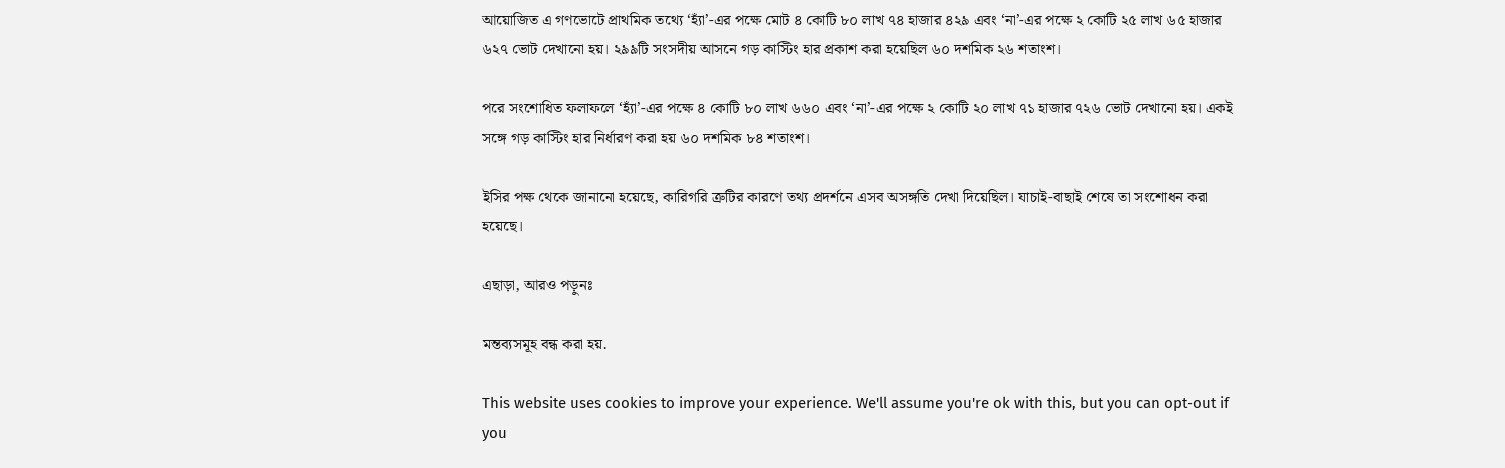আয়োজিত এ গণভোটে প্রাথমিক তথ্যে ‘হ্যাঁ’-এর পক্ষে মোট ৪ কোটি ৮০ লাখ ৭৪ হাজার ৪২৯ এবং ‘না’-এর পক্ষে ২ কোটি ২৫ লাখ ৬৫ হাজার ৬২৭ ভোট দেখানো হয়। ২৯৯টি সংসদীয় আসনে গড় কাস্টিং হার প্রকাশ করা হয়েছিল ৬০ দশমিক ২৬ শতাংশ।

পরে সংশোধিত ফলাফলে ‘হ্যাঁ’-এর পক্ষে ৪ কোটি ৮০ লাখ ৬৬০ এবং ‘না’-এর পক্ষে ২ কোটি ২০ লাখ ৭১ হাজার ৭২৬ ভোট দেখানো হয়। একই সঙ্গে গড় কাস্টিং হার নির্ধারণ করা হয় ৬০ দশমিক ৮৪ শতাংশ।

ইসির পক্ষ থেকে জানানো হয়েছে, কারিগরি ত্রুটির কারণে তথ্য প্রদর্শনে এসব অসঙ্গতি দেখা দিয়েছিল। যাচাই-বাছাই শেষে তা সংশোধন করা হয়েছে।

এছাড়া, আরও পড়ুনঃ

মন্তব্যসমূহ বন্ধ করা হয়.

This website uses cookies to improve your experience. We'll assume you're ok with this, but you can opt-out if you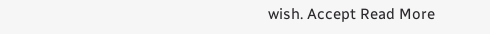wish. Accept Read More